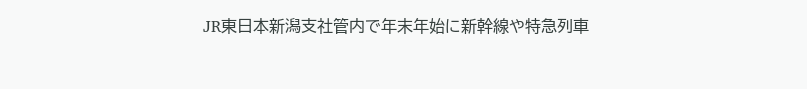JR東日本新潟支社管内で年末年始に新幹線や特急列車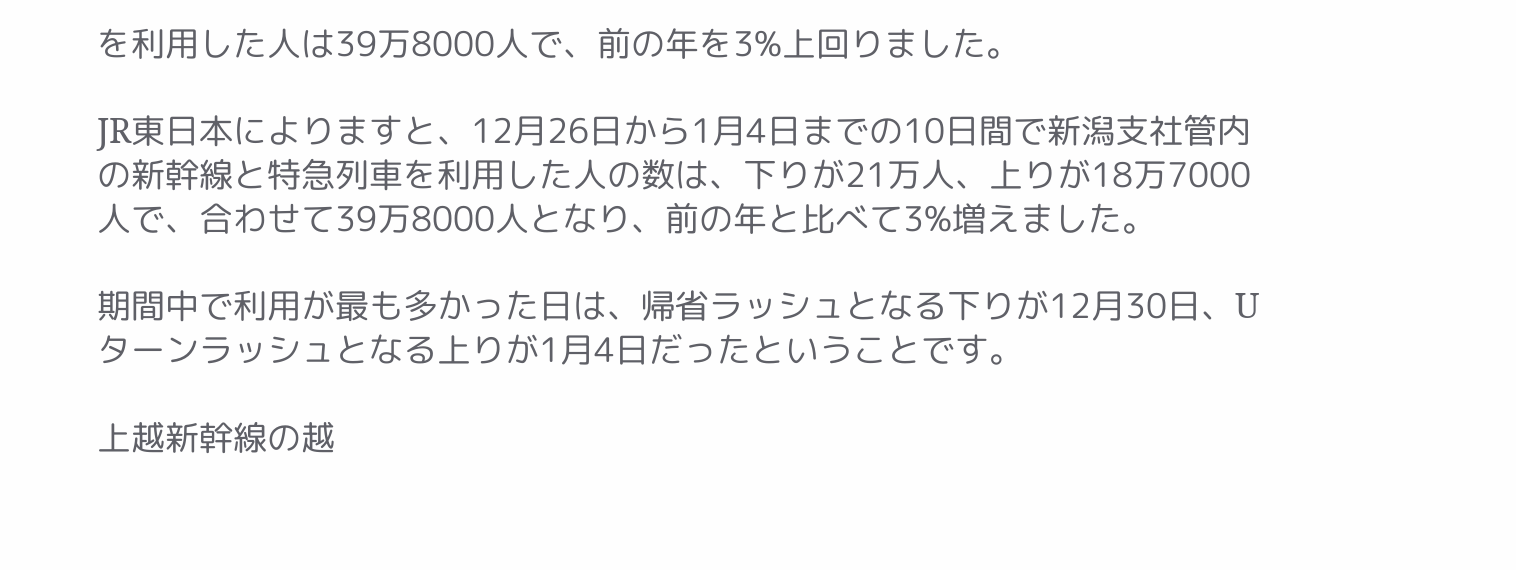を利用した人は39万8000人で、前の年を3%上回りました。

JR東日本によりますと、12月26日から1月4日までの10日間で新潟支社管内の新幹線と特急列車を利用した人の数は、下りが21万人、上りが18万7000人で、合わせて39万8000人となり、前の年と比べて3%増えました。

期間中で利用が最も多かった日は、帰省ラッシュとなる下りが12月30日、Uターンラッシュとなる上りが1月4日だったということです。

上越新幹線の越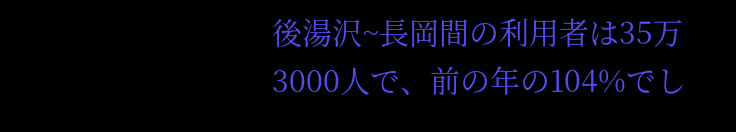後湯沢~長岡間の利用者は35万3000人で、前の年の104%でし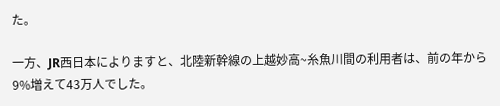た。

一方、JR西日本によりますと、北陸新幹線の上越妙高~糸魚川間の利用者は、前の年から9%増えて43万人でした。